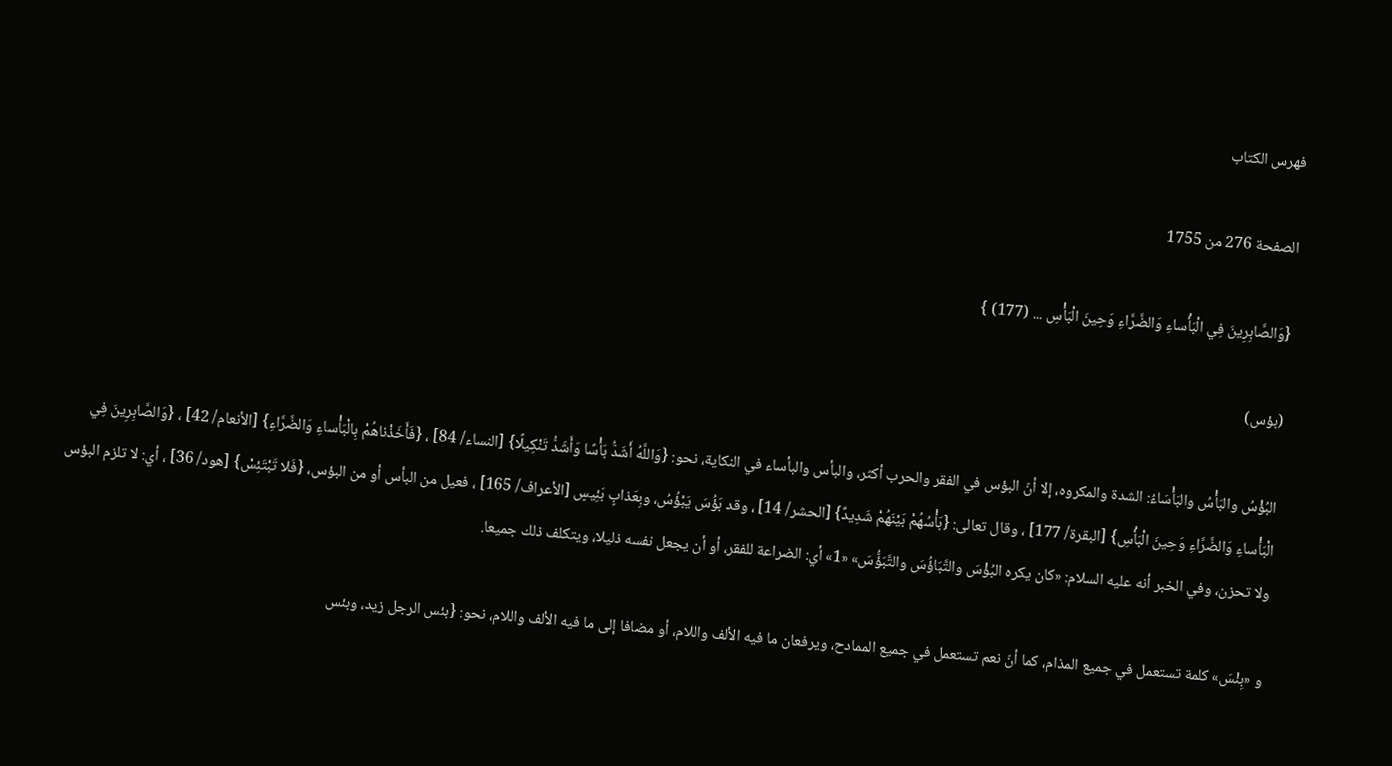فهرس الكتاب

الصفحة 276 من 1755

{وَالصَّابِرِينَ فِي الْبَأْساءِ وَالضَّرَّاءِ وَحِينَ الْبَأْسِ ... (177) }

(بؤس)

البُؤْسُ والبَأْسُ والبَأْسَاءُ: الشدة والمكروه، إلا أنّ البؤس في الفقر والحرب أكثر، والبأس والبأساء في النكاية، نحو: {وَاللَّهُ أَشَدُّ بَأْسًا وَأَشَدُّ تَنْكِيلًا} [النساء/ 84] ، {فَأَخَذْناهُمْ بِالْبَأْساءِ وَالضَّرَّاءِ} [الأنعام/ 42] ، {وَالصَّابِرِينَ فِي الْبَأْساءِ وَالضَّرَّاءِ وَحِينَ الْبَأْسِ} [البقرة/ 177] ، وقال تعالى: {بَأْسُهُمْ بَيْنَهُمْ شَدِيدٌ} [الحشر/ 14] ، وقد بَؤُسَ يَبْؤُسُ، وبِعَذابٍ بَئِيسٍ [الأعراف/ 165] ، فعيل من البأس أو من البؤس، {فَلا تَبْتَئِسْ} [هود/ 36] ، أي: لا تلزم البؤس ولا تحزن، وفي الخبر أنه عليه السلام: «كان يكره البُؤْسَ والتَّبَاؤُسَ والتَّبَؤُّسَ» «1» أي: الضراعة للفقر، أو أن يجعل نفسه ذليلا، ويتكلف ذلك جميعا.

و «بِئْسَ» كلمة تستعمل في جميع المذام، كما أنّ نعم تستعمل في جميع الممادح، ويرفعان ما فيه الألف واللام، أو مضافا إلى ما فيه الألف واللام، نحو: {بئس الرجل زيد، وبئس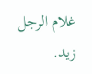غلام الرجل زيد.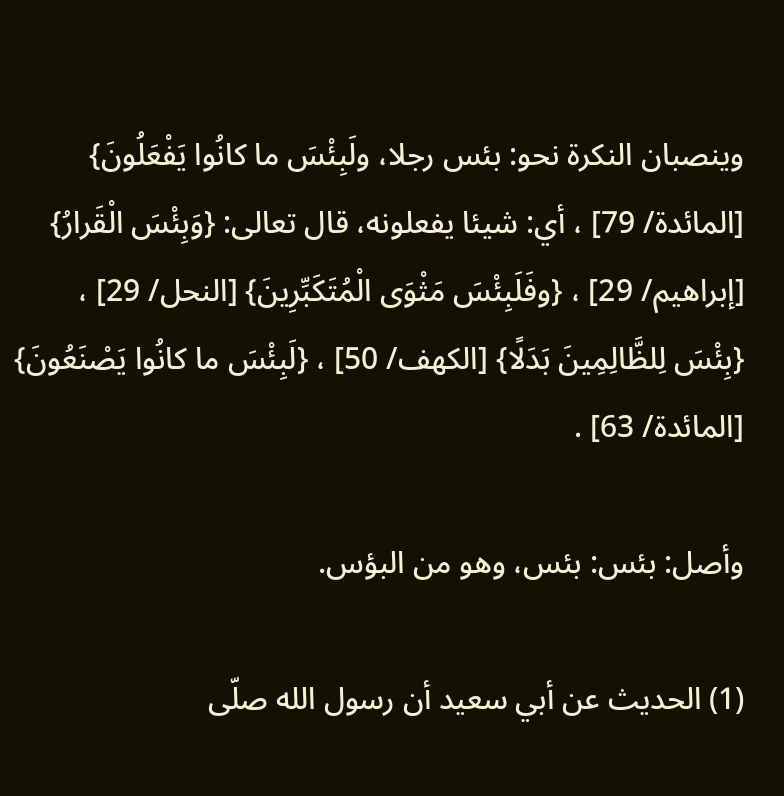وينصبان النكرة نحو: بئس رجلا، ولَبِئْسَ ما كانُوا يَفْعَلُونَ} [المائدة/ 79] ، أي: شيئا يفعلونه، قال تعالى: {وَبِئْسَ الْقَرارُ} [إبراهيم/ 29] ، {وفَلَبِئْسَ مَثْوَى الْمُتَكَبِّرِينَ} [النحل/ 29] ، {بِئْسَ لِلظَّالِمِينَ بَدَلًا} [الكهف/ 50] ، {لَبِئْسَ ما كانُوا يَصْنَعُونَ} [المائدة/ 63] .

وأصل: بئس: بئس، وهو من البؤس.

(1) الحديث عن أبي سعيد أن رسول الله صلّى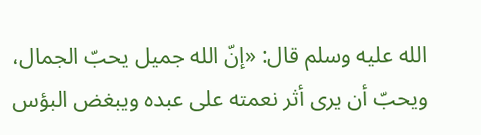الله عليه وسلم قال: «إنّ الله جميل يحبّ الجمال، ويحبّ أن يرى أثر نعمته على عبده ويبغض البؤس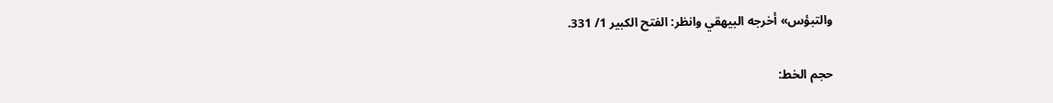والتبؤس» أخرجه البيهقي وانظر: الفتح الكبير 1/ 331.

حجم الخط: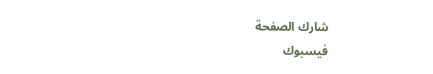شارك الصفحة
فيسبوك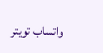واتساب تويتر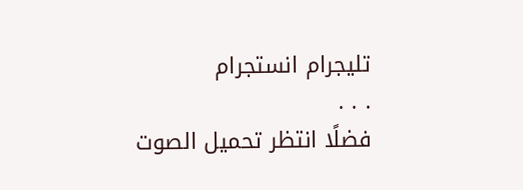تليجرام انستجرام
. . .
فضلًا انتظر تحميل الصوت